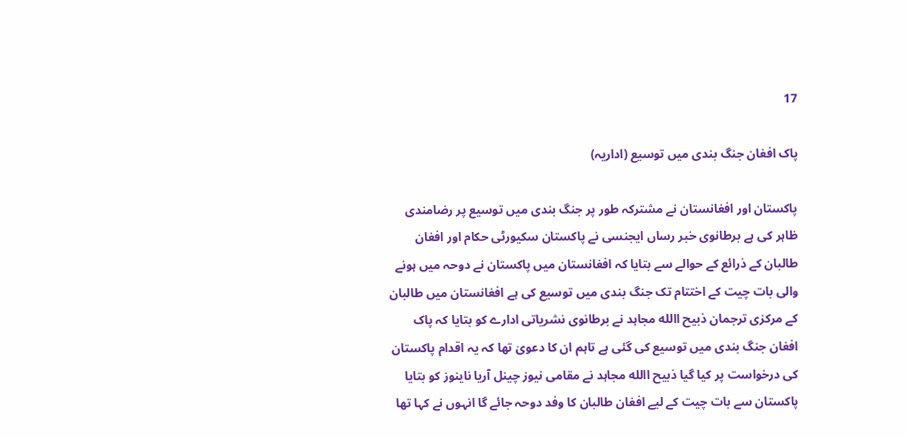17

پاک افغان جنگ بندی میں توسیع (اداریہ)

پاکستان اور افغانستان نے مشترکہ طور پر جنگ بندی میں توسیع پر رضامندی ظاہر کی ہے برطانوی خبر رساں ایجنسی نے پاکستان سکیورٹی حکام اور افغان طالبان کے ذرائع کے حوالے سے بتایا کہ افغانستان میں پاکستان نے دوحہ میں ہونے والی بات چیت کے اختتام تک جنگ بندی میں توسیع کی ہے افغانستان میں طالبان کے مرکزی ترجمان ذبیح االله مجاہد نے برطانوی نشریاتی ادارے کو بتایا کہ پاک افغان جنگ بندی میں توسیع کی گئی ہے تاہم ان کا دعویٰ تھا کہ یہ اقدام پاکستان کی درخواست پر کیا گیا ذبیح االله مجاہد نے مقامی نیوز چینل آریا ناینوز کو بتایا پاکستان سے بات چیت کے لیے افغان طالبان کا وفد دوحہ جائے گا انہوں نے کہا تھا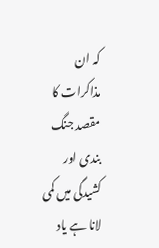کہ ان مذاکرات کا مقصد جنگ بندی اور کشیدگی میں کمی لانا ہے یاد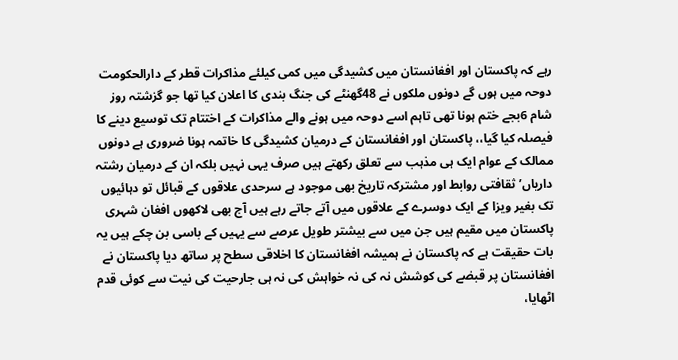رہے کہ پاکستان اور افغانستان میں کشیدگی میں کمی کیلئے مذاکرات قطر کے دارالحکومت دوحہ میں ہوں گے دونوں ملکوں نے 48گھنٹے کی جنگ بندی کا اعلان کیا تھا جو گزشتہ روز شام 6بجے ختم ہونا تھی تاہم اسے دوحہ میں ہونے والے مذاکرات کے اختتام تک توسیع دینے کا فیصلہ کیا گیا،، پاکستان اور افغانستان کے درمیان کشیدگی کا خاتمہ ہونا ضروری ہے دونوں ممالک کے عوام ایک ہی مذہب سے تعلق رکھتے ہیں صرف یہی نہیں بلکہ ان کے درمیان رشتہ داریاں’ ثقافتی روابط اور مشترکہ تاریخ بھی موجود ہے سرحدی علاقوں کے قبائل تو دہائیوں تک بغیر ویزا کے ایک دوسرے کے علاقوں میں آتے جاتے رہے ہیں آج بھی لاکھوں افغان شہری پاکستان میں مقیم ہیں جن میں سے بیشتر طویل عرصے سے یہیں کے باسی بن چکے ہیں یہ بات حقیقت ہے کہ پاکستان نے ہمیشہ افغانستان کا اخلاقی سطح پر ساتھ دیا پاکستان نے افغانستان پر قبضے کی کوشش نہ کی نہ خواہش کی نہ ہی جارحیت کی نیت سے کوئی قدم اٹھایا،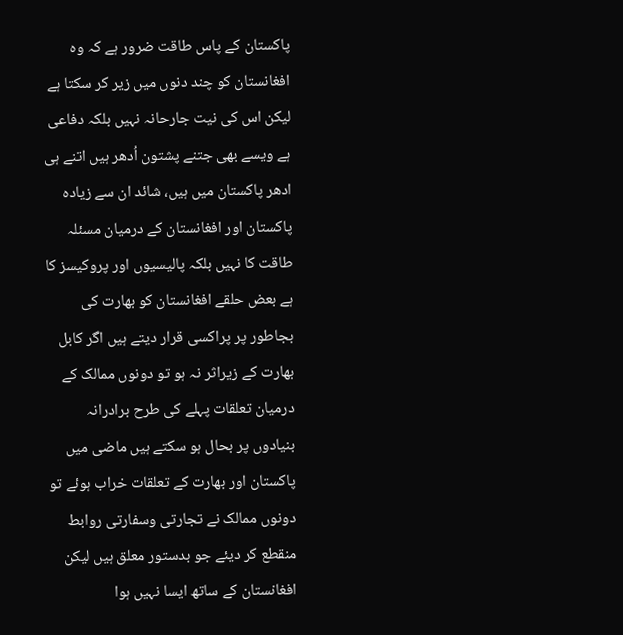پاکستان کے پاس طاقت ضرور ہے کہ وہ افغانستان کو چند دنوں میں زیر کر سکتا ہے لیکن اس کی نیت جارحانہ نہیں بلکہ دفاعی ہے ویسے بھی جتنے پشتون اُدھر ہیں اتنے ہی ادھر پاکستان میں ہیں، شائد ان سے زیادہ پاکستان اور افغانستان کے درمیان مسئلہ طاقت کا نہیں بلکہ پالیسیوں اور پروکیسز کا ہے بعض حلقے افغانستان کو بھارت کی بجاطور پر پراکسی قرار دیتے ہیں اگر کابل بھارت کے زیراثر نہ ہو تو دونوں ممالک کے درمیان تعلقات پہلے کی طرح برادرانہ بنیادوں پر بحال ہو سکتے ہیں ماضی میں پاکستان اور بھارت کے تعلقات خراب ہوئے تو دونوں ممالک نے تجارتی وسفارتی روابط منقطع کر دیئے جو بدستور معلق ہیں لیکن افغانستان کے ساتھ ایسا نہیں ہوا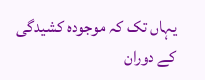یہاں تک کہ موجودہ کشیدگی کے دوران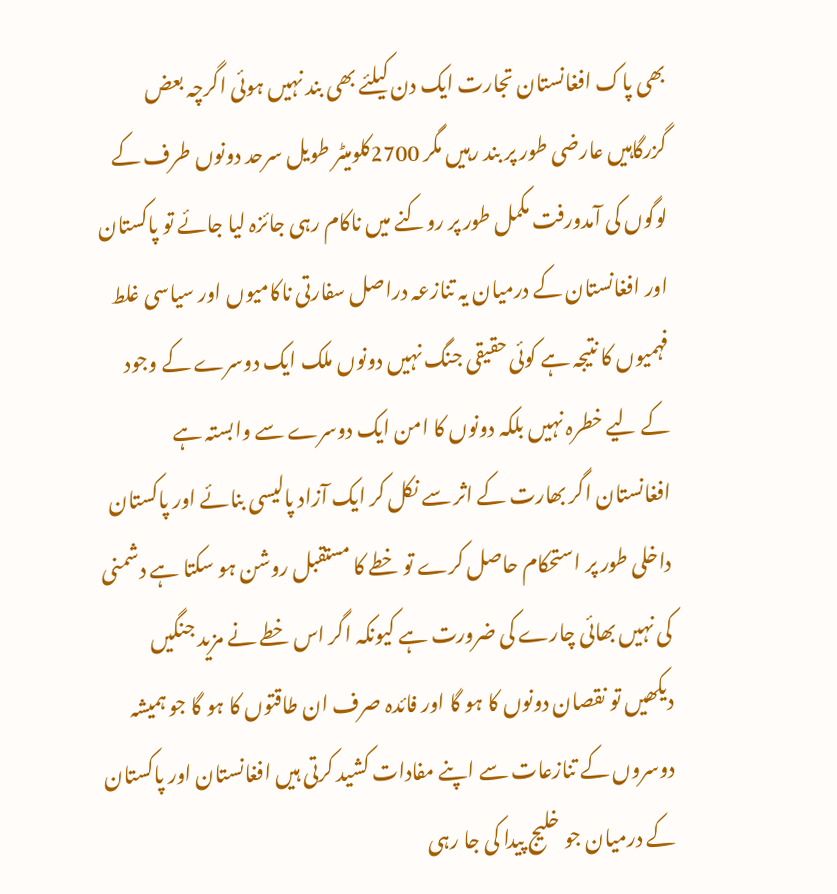بھی پاک افغانستان تجارت ایک دن کیلئے بھی بند نہیں ہوئی اگرچہ بعض گزرگاہیں عارضی طور پر بند رہیں مگر 2700کلومیٹر طویل سرحد دونوں طرف کے لوگوں کی آمدورفت مکمل طور پر روکنے میں ناکام رہی جائزہ لیا جائے تو پاکستان اور افغانستان کے درمیان یہ تنازعہ دراصل سفارتی ناکامیوں اور سیاسی غلط فہمیوں کا نتیجہ ہے کوئی حقیقی جنگ نہیں دونوں ملک ایک دوسرے کے وجود کے لیے خطرہ نہیں بلکہ دونوں کا امن ایک دوسرے سے وابستہ ہے افغانستان اگر بھارت کے اثر سے نکل کر ایک آزاد پالیسی بنائے اور پاکستان داخلی طور پر استحکام حاصل کرے تو خطے کا مستقبل روشن ہو سکتا ہے دشمنی کی نہیں بھائی چارے کی ضرورت ہے کیونکہ اگر اس خطے نے مزید جنگیں دیکھیں تو نقصان دونوں کا ہو گا اور فائدہ صرف ان طاقتوں کا ہو گا جو ہمیشہ دوسروں کے تنازعات سے اپنے مفادات کشید کرتی ہیں افغانستان اور پاکستان کے درمیان جو خلیج پیدا کی جا رہی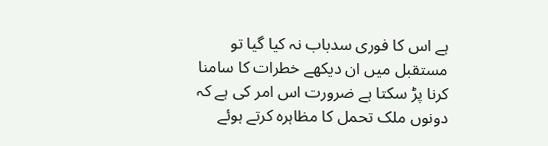ہے اس کا فوری سدباب نہ کیا گیا تو مستقبل میں ان دیکھے خطرات کا سامنا کرنا پڑ سکتا ہے ضرورت اس امر کی ہے کہ دونوں ملک تحمل کا مظاہرہ کرتے ہوئے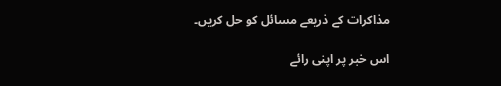مذاکرات کے ذریعے مسائل کو حل کریں۔

اس خبر پر اپنی رائے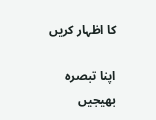کا اظہار کریں

اپنا تبصرہ بھیجیں